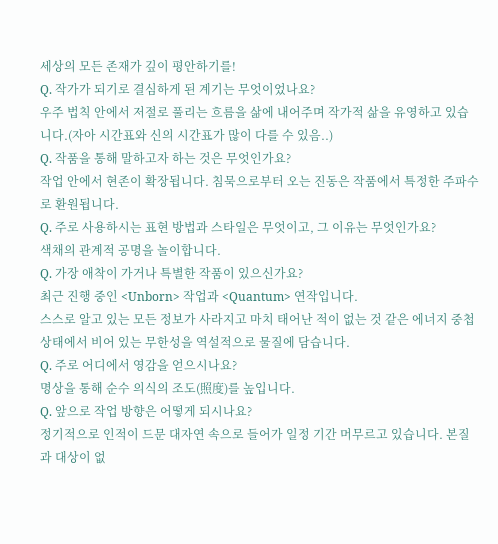세상의 모든 존재가 깊이 평안하기를!
Q. 작가가 되기로 결심하게 된 계기는 무엇이었나요?
우주 법칙 안에서 저절로 풀리는 흐름을 삶에 내어주며 작가적 삶을 유영하고 있습니다.(자아 시간표와 신의 시간표가 많이 다를 수 있음..)
Q. 작품을 통해 말하고자 하는 것은 무엇인가요?
작업 안에서 현존이 확장됩니다. 침묵으로부터 오는 진동은 작품에서 특정한 주파수로 환원됩니다.
Q. 주로 사용하시는 표현 방법과 스타일은 무엇이고, 그 이유는 무엇인가요?
색채의 관계적 공명을 놀이합니다.
Q. 가장 애착이 가거나 특별한 작품이 있으신가요?
최근 진행 중인 <Unborn> 작업과 <Quantum> 연작입니다.
스스로 알고 있는 모든 정보가 사라지고 마치 태어난 적이 없는 것 같은 에너지 중첩 상태에서 비어 있는 무한성을 역설적으로 물질에 담습니다.
Q. 주로 어디에서 영감을 얻으시나요?
명상을 통해 순수 의식의 조도(照度)를 높입니다.
Q. 앞으로 작업 방향은 어떻게 되시나요?
정기적으로 인적이 드문 대자연 속으로 들어가 일정 기간 머무르고 있습니다. 본질과 대상이 없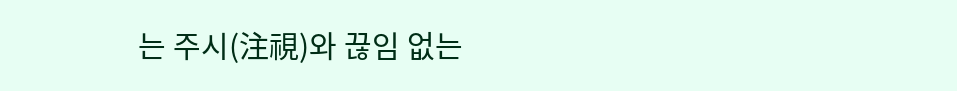는 주시(注視)와 끊임 없는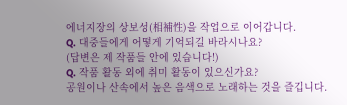에너지장의 상보성(相補性)을 작업으로 이어갑니다.
Q. 대중들에게 어떻게 기억되길 바라시나요?
(답변은 제 작품들 안에 있습니다!)
Q. 작품 활동 외에 취미 활동이 있으신가요?
공원이나 산속에서 높은 음색으로 노래하는 것을 즐깁니다.